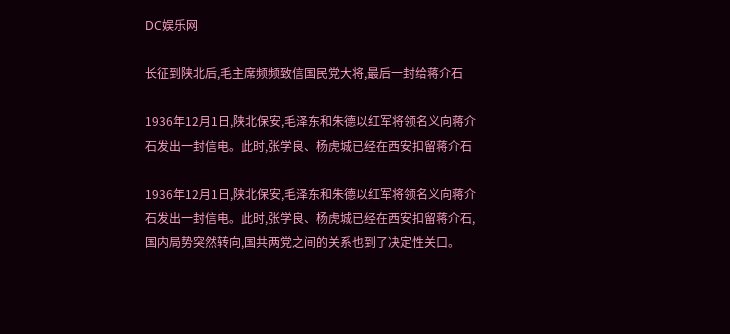DC娱乐网

长征到陕北后,毛主席频频致信国民党大将,最后一封给蒋介石

1936年12月1日,陕北保安,毛泽东和朱德以红军将领名义向蒋介石发出一封信电。此时,张学良、杨虎城已经在西安扣留蒋介石

1936年12月1日,陕北保安,毛泽东和朱德以红军将领名义向蒋介石发出一封信电。此时,张学良、杨虎城已经在西安扣留蒋介石,国内局势突然转向,国共两党之间的关系也到了决定性关口。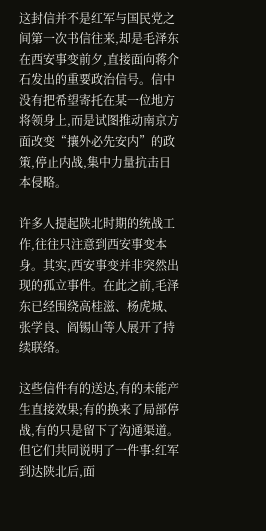这封信并不是红军与国民党之间第一次书信往来,却是毛泽东在西安事变前夕,直接面向蒋介石发出的重要政治信号。信中没有把希望寄托在某一位地方将领身上,而是试图推动南京方面改变“攘外必先安内”的政策,停止内战,集中力量抗击日本侵略。

许多人提起陕北时期的统战工作,往往只注意到西安事变本身。其实,西安事变并非突然出现的孤立事件。在此之前,毛泽东已经围绕高桂滋、杨虎城、张学良、阎锡山等人展开了持续联络。

这些信件有的送达,有的未能产生直接效果;有的换来了局部停战,有的只是留下了沟通渠道。但它们共同说明了一件事:红军到达陕北后,面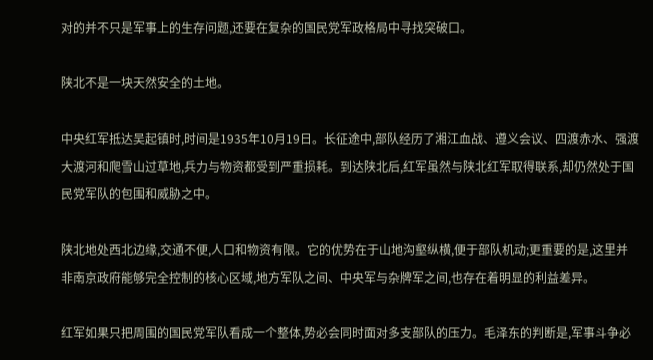对的并不只是军事上的生存问题,还要在复杂的国民党军政格局中寻找突破口。

陕北不是一块天然安全的土地。

中央红军抵达吴起镇时,时间是1935年10月19日。长征途中,部队经历了湘江血战、遵义会议、四渡赤水、强渡大渡河和爬雪山过草地,兵力与物资都受到严重损耗。到达陕北后,红军虽然与陕北红军取得联系,却仍然处于国民党军队的包围和威胁之中。

陕北地处西北边缘,交通不便,人口和物资有限。它的优势在于山地沟壑纵横,便于部队机动;更重要的是,这里并非南京政府能够完全控制的核心区域,地方军队之间、中央军与杂牌军之间,也存在着明显的利益差异。

红军如果只把周围的国民党军队看成一个整体,势必会同时面对多支部队的压力。毛泽东的判断是,军事斗争必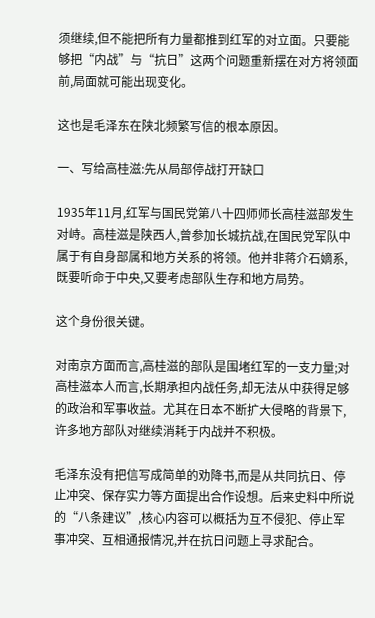须继续,但不能把所有力量都推到红军的对立面。只要能够把“内战”与“抗日”这两个问题重新摆在对方将领面前,局面就可能出现变化。

这也是毛泽东在陕北频繁写信的根本原因。

一、写给高桂滋:先从局部停战打开缺口

1935年11月,红军与国民党第八十四师师长高桂滋部发生对峙。高桂滋是陕西人,曾参加长城抗战,在国民党军队中属于有自身部属和地方关系的将领。他并非蒋介石嫡系,既要听命于中央,又要考虑部队生存和地方局势。

这个身份很关键。

对南京方面而言,高桂滋的部队是围堵红军的一支力量;对高桂滋本人而言,长期承担内战任务,却无法从中获得足够的政治和军事收益。尤其在日本不断扩大侵略的背景下,许多地方部队对继续消耗于内战并不积极。

毛泽东没有把信写成简单的劝降书,而是从共同抗日、停止冲突、保存实力等方面提出合作设想。后来史料中所说的“八条建议”,核心内容可以概括为互不侵犯、停止军事冲突、互相通报情况,并在抗日问题上寻求配合。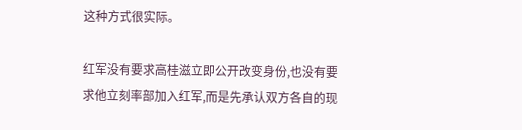这种方式很实际。

红军没有要求高桂滋立即公开改变身份,也没有要求他立刻率部加入红军,而是先承认双方各自的现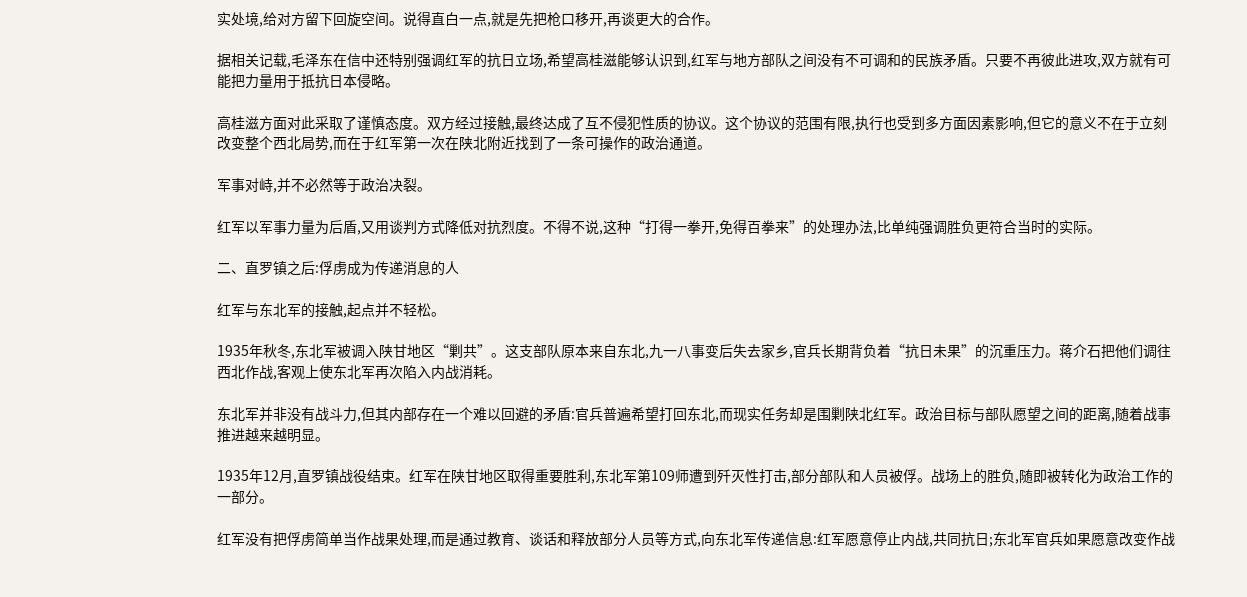实处境,给对方留下回旋空间。说得直白一点,就是先把枪口移开,再谈更大的合作。

据相关记载,毛泽东在信中还特别强调红军的抗日立场,希望高桂滋能够认识到,红军与地方部队之间没有不可调和的民族矛盾。只要不再彼此进攻,双方就有可能把力量用于抵抗日本侵略。

高桂滋方面对此采取了谨慎态度。双方经过接触,最终达成了互不侵犯性质的协议。这个协议的范围有限,执行也受到多方面因素影响,但它的意义不在于立刻改变整个西北局势,而在于红军第一次在陕北附近找到了一条可操作的政治通道。

军事对峙,并不必然等于政治决裂。

红军以军事力量为后盾,又用谈判方式降低对抗烈度。不得不说,这种“打得一拳开,免得百拳来”的处理办法,比单纯强调胜负更符合当时的实际。

二、直罗镇之后:俘虏成为传递消息的人

红军与东北军的接触,起点并不轻松。

1935年秋冬,东北军被调入陕甘地区“剿共”。这支部队原本来自东北,九一八事变后失去家乡,官兵长期背负着“抗日未果”的沉重压力。蒋介石把他们调往西北作战,客观上使东北军再次陷入内战消耗。

东北军并非没有战斗力,但其内部存在一个难以回避的矛盾:官兵普遍希望打回东北,而现实任务却是围剿陕北红军。政治目标与部队愿望之间的距离,随着战事推进越来越明显。

1935年12月,直罗镇战役结束。红军在陕甘地区取得重要胜利,东北军第109师遭到歼灭性打击,部分部队和人员被俘。战场上的胜负,随即被转化为政治工作的一部分。

红军没有把俘虏简单当作战果处理,而是通过教育、谈话和释放部分人员等方式,向东北军传递信息:红军愿意停止内战,共同抗日;东北军官兵如果愿意改变作战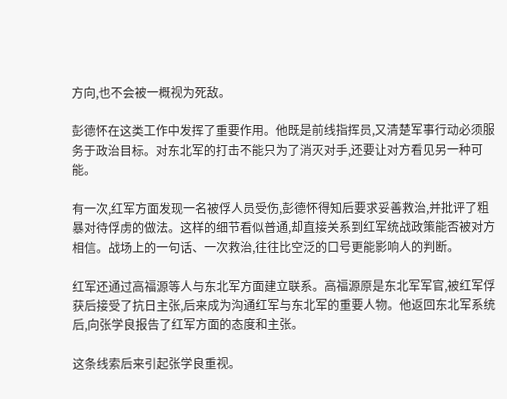方向,也不会被一概视为死敌。

彭德怀在这类工作中发挥了重要作用。他既是前线指挥员,又清楚军事行动必须服务于政治目标。对东北军的打击不能只为了消灭对手,还要让对方看见另一种可能。

有一次,红军方面发现一名被俘人员受伤,彭德怀得知后要求妥善救治,并批评了粗暴对待俘虏的做法。这样的细节看似普通,却直接关系到红军统战政策能否被对方相信。战场上的一句话、一次救治,往往比空泛的口号更能影响人的判断。

红军还通过高福源等人与东北军方面建立联系。高福源原是东北军军官,被红军俘获后接受了抗日主张,后来成为沟通红军与东北军的重要人物。他返回东北军系统后,向张学良报告了红军方面的态度和主张。

这条线索后来引起张学良重视。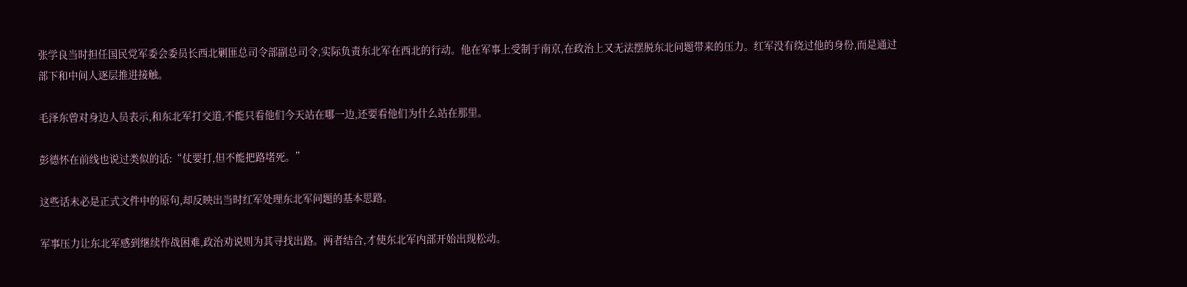张学良当时担任国民党军委会委员长西北剿匪总司令部副总司令,实际负责东北军在西北的行动。他在军事上受制于南京,在政治上又无法摆脱东北问题带来的压力。红军没有绕过他的身份,而是通过部下和中间人逐层推进接触。

毛泽东曾对身边人员表示,和东北军打交道,不能只看他们今天站在哪一边,还要看他们为什么站在那里。

彭德怀在前线也说过类似的话:“仗要打,但不能把路堵死。”

这些话未必是正式文件中的原句,却反映出当时红军处理东北军问题的基本思路。

军事压力让东北军感到继续作战困难,政治劝说则为其寻找出路。两者结合,才使东北军内部开始出现松动。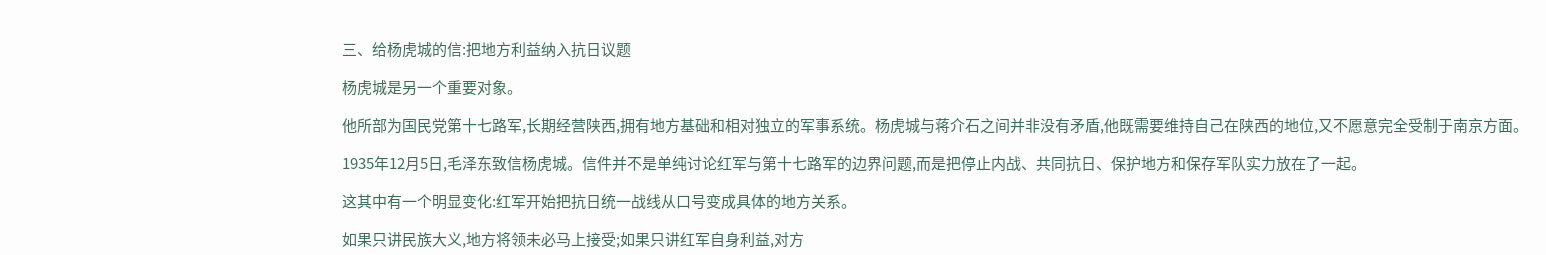三、给杨虎城的信:把地方利益纳入抗日议题

杨虎城是另一个重要对象。

他所部为国民党第十七路军,长期经营陕西,拥有地方基础和相对独立的军事系统。杨虎城与蒋介石之间并非没有矛盾,他既需要维持自己在陕西的地位,又不愿意完全受制于南京方面。

1935年12月5日,毛泽东致信杨虎城。信件并不是单纯讨论红军与第十七路军的边界问题,而是把停止内战、共同抗日、保护地方和保存军队实力放在了一起。

这其中有一个明显变化:红军开始把抗日统一战线从口号变成具体的地方关系。

如果只讲民族大义,地方将领未必马上接受;如果只讲红军自身利益,对方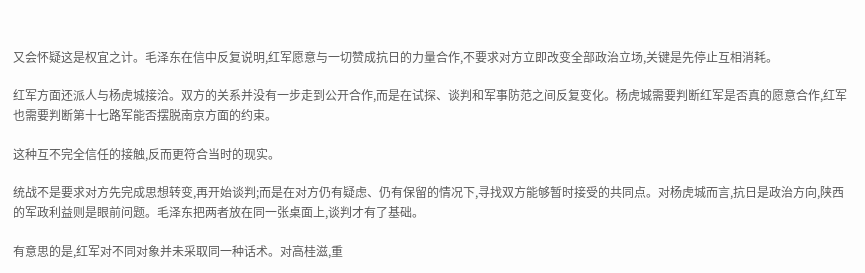又会怀疑这是权宜之计。毛泽东在信中反复说明,红军愿意与一切赞成抗日的力量合作,不要求对方立即改变全部政治立场,关键是先停止互相消耗。

红军方面还派人与杨虎城接洽。双方的关系并没有一步走到公开合作,而是在试探、谈判和军事防范之间反复变化。杨虎城需要判断红军是否真的愿意合作,红军也需要判断第十七路军能否摆脱南京方面的约束。

这种互不完全信任的接触,反而更符合当时的现实。

统战不是要求对方先完成思想转变,再开始谈判;而是在对方仍有疑虑、仍有保留的情况下,寻找双方能够暂时接受的共同点。对杨虎城而言,抗日是政治方向,陕西的军政利益则是眼前问题。毛泽东把两者放在同一张桌面上,谈判才有了基础。

有意思的是,红军对不同对象并未采取同一种话术。对高桂滋,重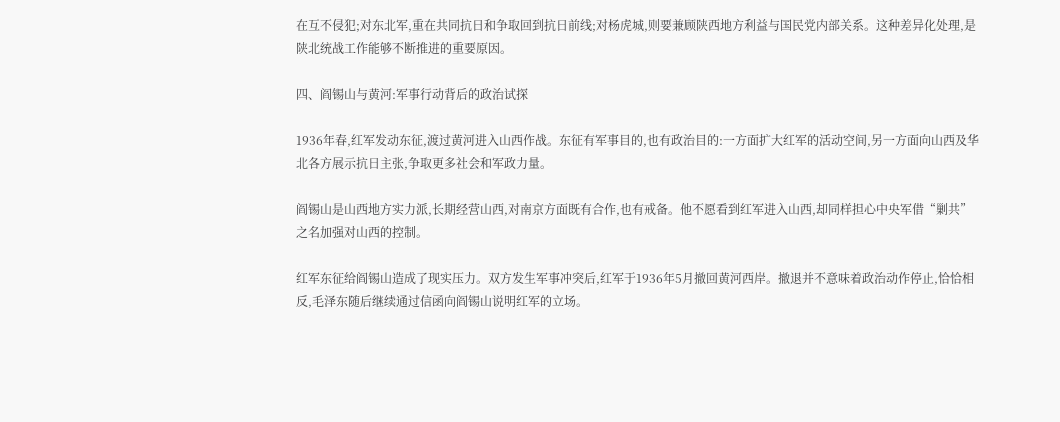在互不侵犯;对东北军,重在共同抗日和争取回到抗日前线;对杨虎城,则要兼顾陕西地方利益与国民党内部关系。这种差异化处理,是陕北统战工作能够不断推进的重要原因。

四、阎锡山与黄河:军事行动背后的政治试探

1936年春,红军发动东征,渡过黄河进入山西作战。东征有军事目的,也有政治目的:一方面扩大红军的活动空间,另一方面向山西及华北各方展示抗日主张,争取更多社会和军政力量。

阎锡山是山西地方实力派,长期经营山西,对南京方面既有合作,也有戒备。他不愿看到红军进入山西,却同样担心中央军借“剿共”之名加强对山西的控制。

红军东征给阎锡山造成了现实压力。双方发生军事冲突后,红军于1936年5月撤回黄河西岸。撤退并不意味着政治动作停止,恰恰相反,毛泽东随后继续通过信函向阎锡山说明红军的立场。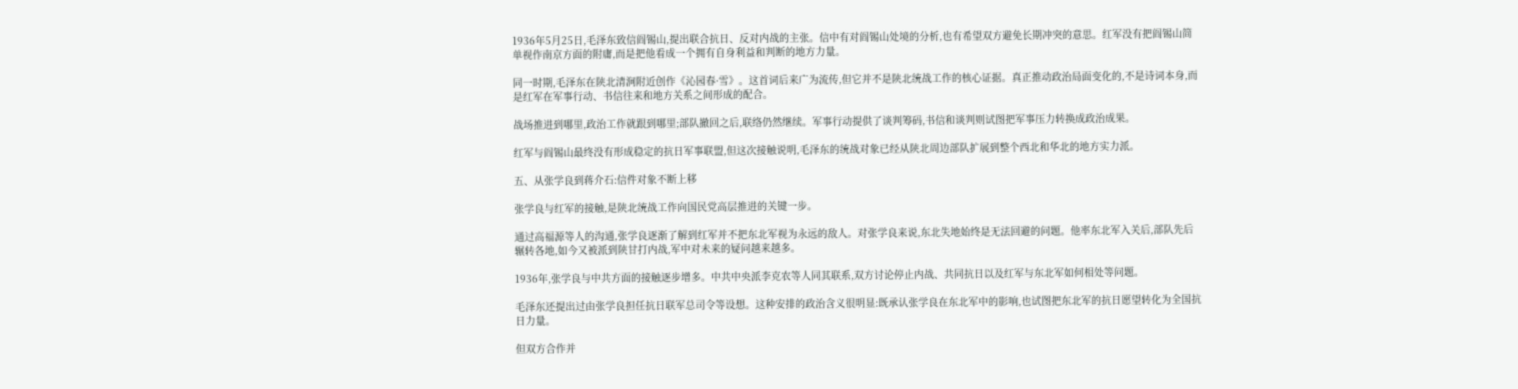1936年5月25日,毛泽东致信阎锡山,提出联合抗日、反对内战的主张。信中有对阎锡山处境的分析,也有希望双方避免长期冲突的意思。红军没有把阎锡山简单视作南京方面的附庸,而是把他看成一个拥有自身利益和判断的地方力量。

同一时期,毛泽东在陕北清涧附近创作《沁园春·雪》。这首词后来广为流传,但它并不是陕北统战工作的核心证据。真正推动政治局面变化的,不是诗词本身,而是红军在军事行动、书信往来和地方关系之间形成的配合。

战场推进到哪里,政治工作就跟到哪里;部队撤回之后,联络仍然继续。军事行动提供了谈判筹码,书信和谈判则试图把军事压力转换成政治成果。

红军与阎锡山最终没有形成稳定的抗日军事联盟,但这次接触说明,毛泽东的统战对象已经从陕北周边部队扩展到整个西北和华北的地方实力派。

五、从张学良到蒋介石:信件对象不断上移

张学良与红军的接触,是陕北统战工作向国民党高层推进的关键一步。

通过高福源等人的沟通,张学良逐渐了解到红军并不把东北军视为永远的敌人。对张学良来说,东北失地始终是无法回避的问题。他率东北军入关后,部队先后辗转各地,如今又被派到陕甘打内战,军中对未来的疑问越来越多。

1936年,张学良与中共方面的接触逐步增多。中共中央派李克农等人同其联系,双方讨论停止内战、共同抗日以及红军与东北军如何相处等问题。

毛泽东还提出过由张学良担任抗日联军总司令等设想。这种安排的政治含义很明显:既承认张学良在东北军中的影响,也试图把东北军的抗日愿望转化为全国抗日力量。

但双方合作并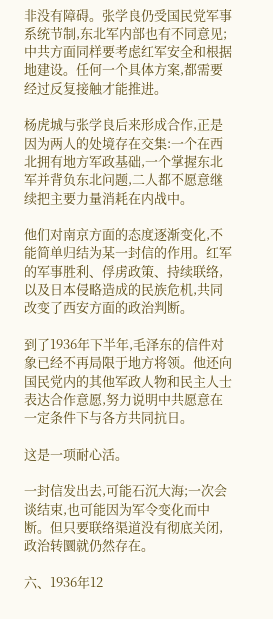非没有障碍。张学良仍受国民党军事系统节制,东北军内部也有不同意见;中共方面同样要考虑红军安全和根据地建设。任何一个具体方案,都需要经过反复接触才能推进。

杨虎城与张学良后来形成合作,正是因为两人的处境存在交集:一个在西北拥有地方军政基础,一个掌握东北军并背负东北问题,二人都不愿意继续把主要力量消耗在内战中。

他们对南京方面的态度逐渐变化,不能简单归结为某一封信的作用。红军的军事胜利、俘虏政策、持续联络,以及日本侵略造成的民族危机,共同改变了西安方面的政治判断。

到了1936年下半年,毛泽东的信件对象已经不再局限于地方将领。他还向国民党内的其他军政人物和民主人士表达合作意愿,努力说明中共愿意在一定条件下与各方共同抗日。

这是一项耐心活。

一封信发出去,可能石沉大海;一次会谈结束,也可能因为军令变化而中断。但只要联络渠道没有彻底关闭,政治转圜就仍然存在。

六、1936年12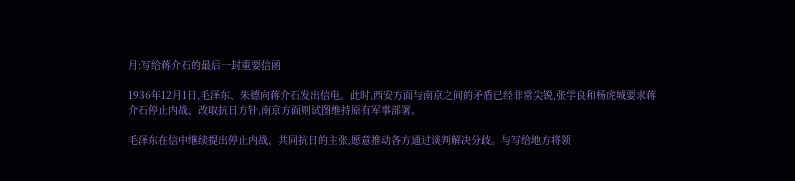月:写给蒋介石的最后一封重要信函

1936年12月1日,毛泽东、朱德向蒋介石发出信电。此时,西安方面与南京之间的矛盾已经非常尖锐,张学良和杨虎城要求蒋介石停止内战、改取抗日方针,南京方面则试图维持原有军事部署。

毛泽东在信中继续提出停止内战、共同抗日的主张,愿意推动各方通过谈判解决分歧。与写给地方将领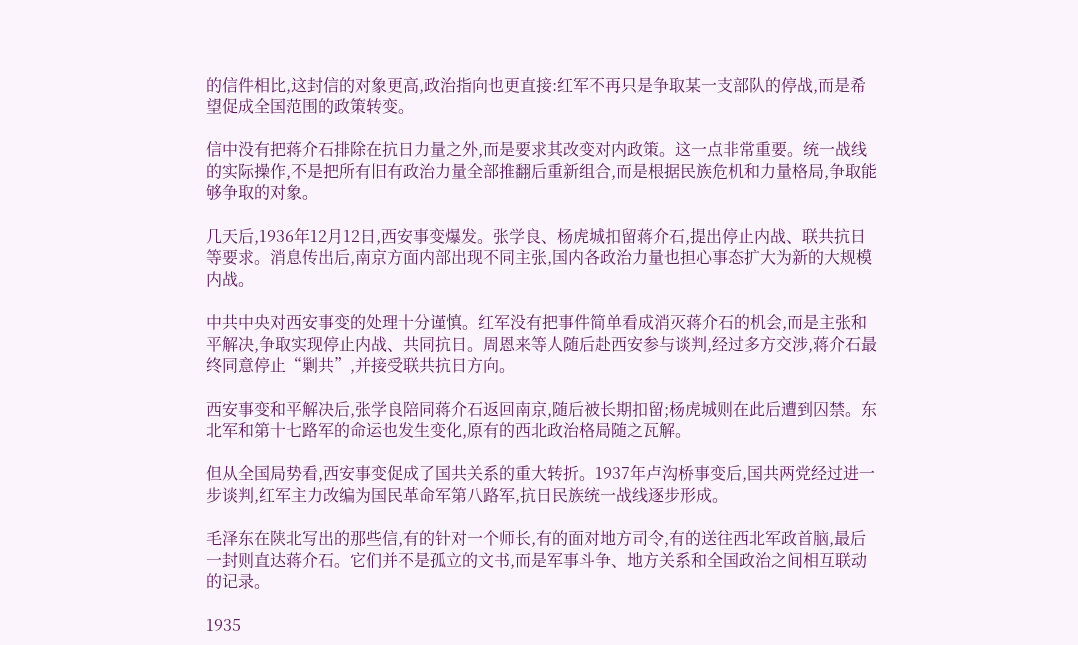的信件相比,这封信的对象更高,政治指向也更直接:红军不再只是争取某一支部队的停战,而是希望促成全国范围的政策转变。

信中没有把蒋介石排除在抗日力量之外,而是要求其改变对内政策。这一点非常重要。统一战线的实际操作,不是把所有旧有政治力量全部推翻后重新组合,而是根据民族危机和力量格局,争取能够争取的对象。

几天后,1936年12月12日,西安事变爆发。张学良、杨虎城扣留蒋介石,提出停止内战、联共抗日等要求。消息传出后,南京方面内部出现不同主张,国内各政治力量也担心事态扩大为新的大规模内战。

中共中央对西安事变的处理十分谨慎。红军没有把事件简单看成消灭蒋介石的机会,而是主张和平解决,争取实现停止内战、共同抗日。周恩来等人随后赴西安参与谈判,经过多方交涉,蒋介石最终同意停止“剿共”,并接受联共抗日方向。

西安事变和平解决后,张学良陪同蒋介石返回南京,随后被长期扣留;杨虎城则在此后遭到囚禁。东北军和第十七路军的命运也发生变化,原有的西北政治格局随之瓦解。

但从全国局势看,西安事变促成了国共关系的重大转折。1937年卢沟桥事变后,国共两党经过进一步谈判,红军主力改编为国民革命军第八路军,抗日民族统一战线逐步形成。

毛泽东在陕北写出的那些信,有的针对一个师长,有的面对地方司令,有的送往西北军政首脑,最后一封则直达蒋介石。它们并不是孤立的文书,而是军事斗争、地方关系和全国政治之间相互联动的记录。

1935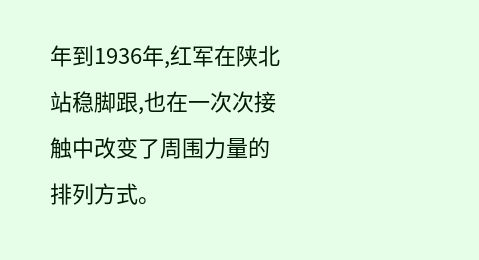年到1936年,红军在陕北站稳脚跟,也在一次次接触中改变了周围力量的排列方式。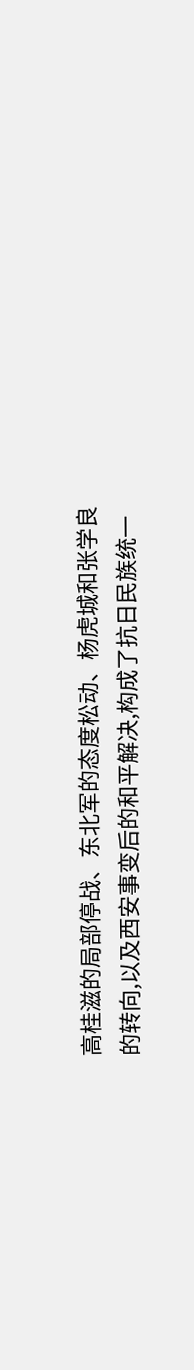高桂滋的局部停战、东北军的态度松动、杨虎城和张学良的转向,以及西安事变后的和平解决,构成了抗日民族统一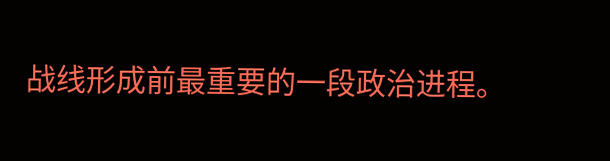战线形成前最重要的一段政治进程。